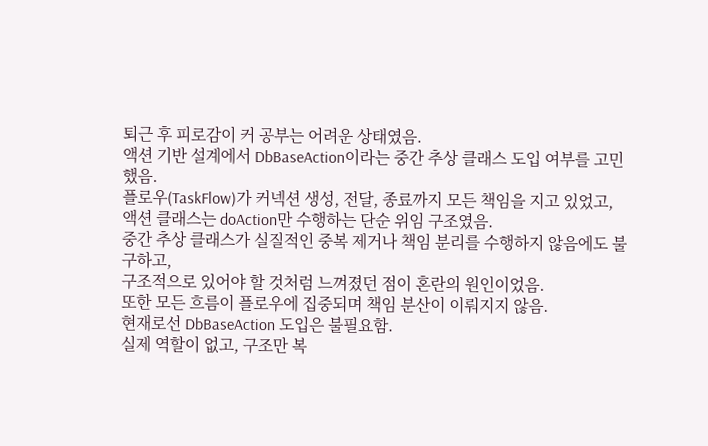퇴근 후 피로감이 커 공부는 어려운 상태였음.
액션 기반 설계에서 DbBaseAction이라는 중간 추상 클래스 도입 여부를 고민했음.
플로우(TaskFlow)가 커넥션 생성, 전달, 종료까지 모든 책임을 지고 있었고,
액션 클래스는 doAction만 수행하는 단순 위임 구조였음.
중간 추상 클래스가 실질적인 중복 제거나 책임 분리를 수행하지 않음에도 불구하고,
구조적으로 있어야 할 것처럼 느껴졌던 점이 혼란의 원인이었음.
또한 모든 흐름이 플로우에 집중되며 책임 분산이 이뤄지지 않음.
현재로선 DbBaseAction 도입은 불필요함.
실제 역할이 없고, 구조만 복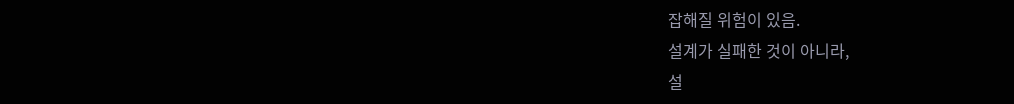잡해질 위험이 있음.
설계가 실패한 것이 아니라,
설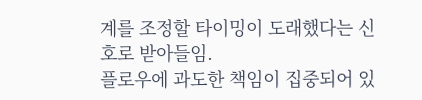계를 조정할 타이밍이 도래했다는 신호로 받아들임.
플로우에 과도한 책임이 집중되어 있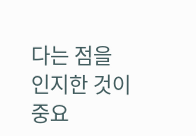다는 점을 인지한 것이 중요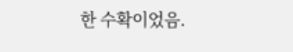한 수확이었음.